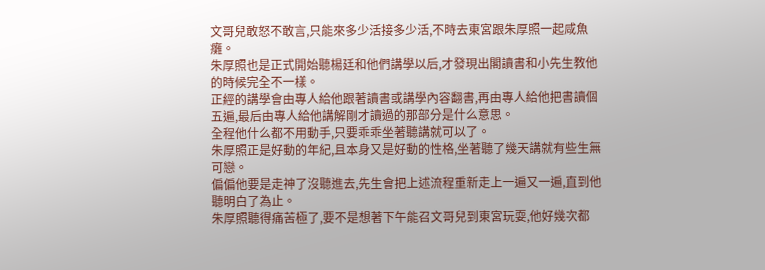文哥兒敢怒不敢言,只能來多少活接多少活,不時去東宮跟朱厚照一起咸魚癱。
朱厚照也是正式開始聽楊廷和他們講學以后,才發現出閣讀書和小先生教他的時候完全不一樣。
正經的講學會由專人給他跟著讀書或講學內容翻書,再由專人給他把書讀個五遍,最后由專人給他講解剛才讀過的那部分是什么意思。
全程他什么都不用動手,只要乖乖坐著聽講就可以了。
朱厚照正是好動的年紀,且本身又是好動的性格,坐著聽了幾天講就有些生無可戀。
偏偏他要是走神了沒聽進去,先生會把上述流程重新走上一遍又一遍,直到他聽明白了為止。
朱厚照聽得痛苦極了,要不是想著下午能召文哥兒到東宮玩耍,他好幾次都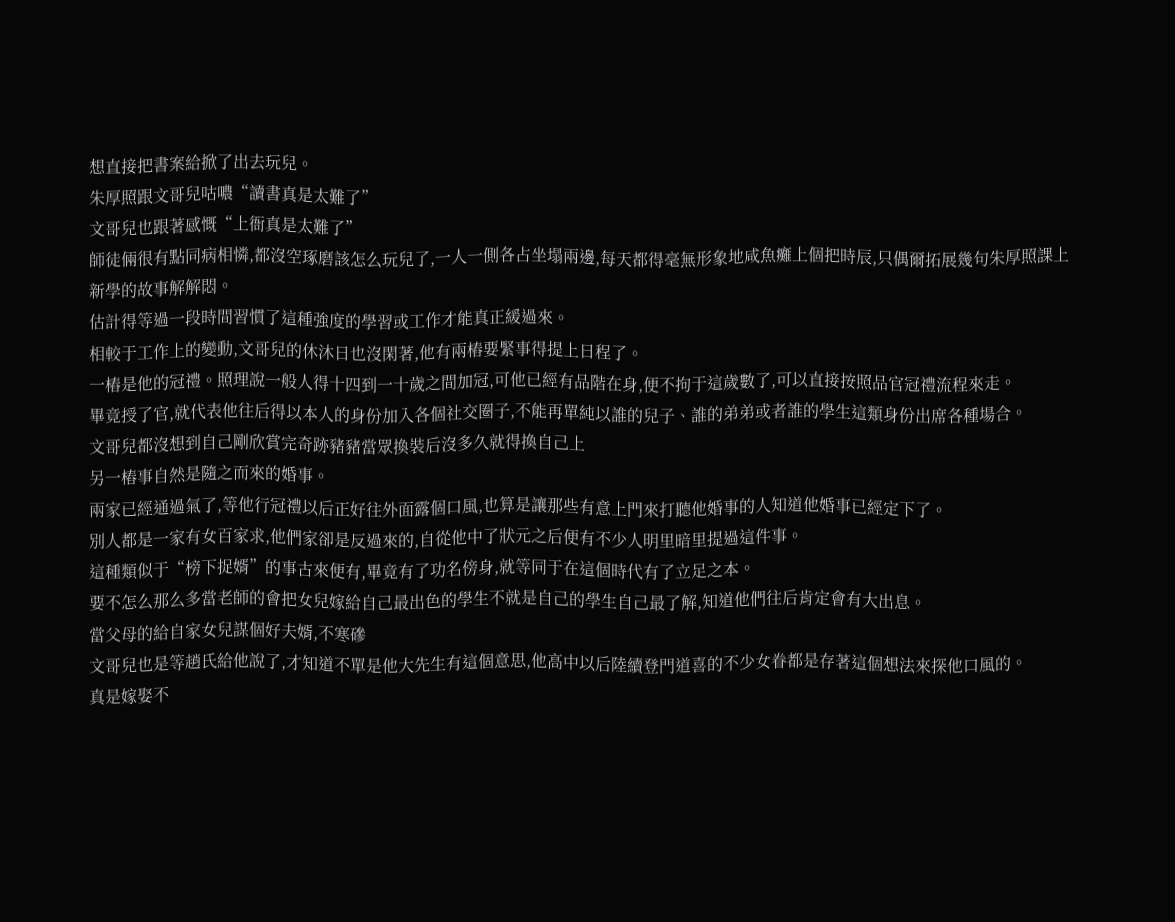想直接把書案給掀了出去玩兒。
朱厚照跟文哥兒咕噥“讀書真是太難了”
文哥兒也跟著感慨“上衙真是太難了”
師徒倆很有點同病相憐,都沒空琢磨該怎么玩兒了,一人一側各占坐塌兩邊,每天都得毫無形象地咸魚癱上個把時辰,只偶爾拓展幾句朱厚照課上新學的故事解解悶。
估計得等過一段時間習慣了這種強度的學習或工作才能真正緩過來。
相較于工作上的變動,文哥兒的休沐日也沒閑著,他有兩樁要緊事得提上日程了。
一樁是他的冠禮。照理說一般人得十四到一十歲之間加冠,可他已經有品階在身,便不拘于這歲數了,可以直接按照品官冠禮流程來走。
畢竟授了官,就代表他往后得以本人的身份加入各個社交圈子,不能再單純以誰的兒子、誰的弟弟或者誰的學生這類身份出席各種場合。
文哥兒都沒想到自己剛欣賞完奇跡豬豬當眾換裝后沒多久就得換自己上
另一樁事自然是隨之而來的婚事。
兩家已經通過氣了,等他行冠禮以后正好往外面露個口風,也算是讓那些有意上門來打聽他婚事的人知道他婚事已經定下了。
別人都是一家有女百家求,他們家卻是反過來的,自從他中了狀元之后便有不少人明里暗里提過這件事。
這種類似于“榜下捉婿”的事古來便有,畢竟有了功名傍身,就等同于在這個時代有了立足之本。
要不怎么那么多當老師的會把女兒嫁給自己最出色的學生不就是自己的學生自己最了解,知道他們往后肯定會有大出息。
當父母的給自家女兒謀個好夫婿,不寒磣
文哥兒也是等趙氏給他說了,才知道不單是他大先生有這個意思,他高中以后陸續登門道喜的不少女眷都是存著這個想法來探他口風的。
真是嫁娶不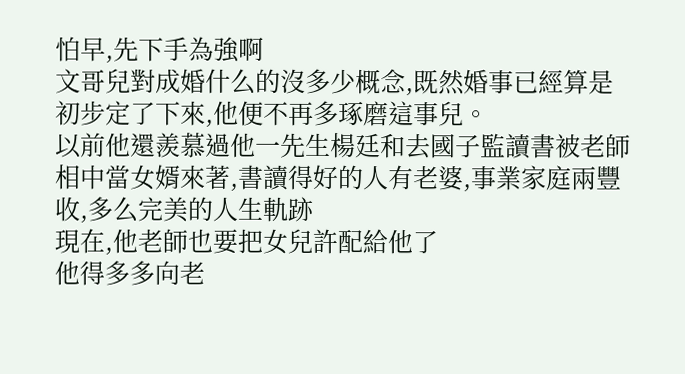怕早,先下手為強啊
文哥兒對成婚什么的沒多少概念,既然婚事已經算是初步定了下來,他便不再多琢磨這事兒。
以前他還羨慕過他一先生楊廷和去國子監讀書被老師相中當女婿來著,書讀得好的人有老婆,事業家庭兩豐收,多么完美的人生軌跡
現在,他老師也要把女兒許配給他了
他得多多向老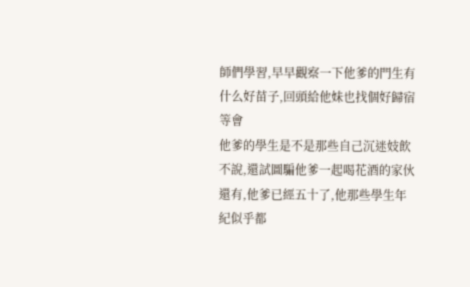師們學習,早早觀察一下他爹的門生有什么好苗子,回頭給他妹也找個好歸宿
等會
他爹的學生是不是那些自己沉迷妓飲不說,還試圖騙他爹一起喝花酒的家伙
還有,他爹已經五十了,他那些學生年紀似乎都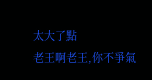太大了點
老王啊老王,你不爭氣